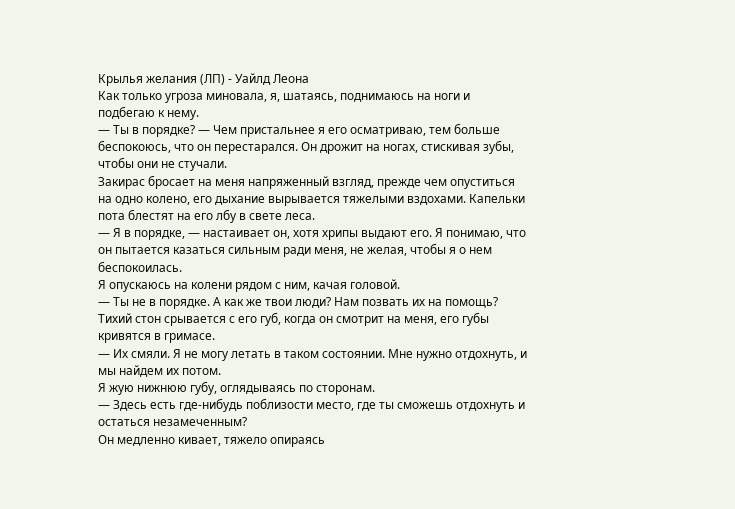Крылья желания (ЛП) - Уайлд Леона
Как только угроза миновала, я, шатаясь, поднимаюсь на ноги и подбегаю к нему.
— Ты в порядке? — Чем пристальнее я его осматриваю, тем больше беспокоюсь, что он перестарался. Он дрожит на ногах, стискивая зубы, чтобы они не стучали.
Закирас бросает на меня напряженный взгляд, прежде чем опуститься на одно колено, его дыхание вырывается тяжелыми вздохами. Капельки пота блестят на его лбу в свете леса.
— Я в порядке, — настаивает он, хотя хрипы выдают его. Я понимаю, что он пытается казаться сильным ради меня, не желая, чтобы я о нем беспокоилась.
Я опускаюсь на колени рядом с ним, качая головой.
— Ты не в порядке. А как же твои люди? Нам позвать их на помощь?
Тихий стон срывается с его губ, когда он смотрит на меня, его губы кривятся в гримасе.
— Их смяли. Я не могу летать в таком состоянии. Мне нужно отдохнуть, и мы найдем их потом.
Я жую нижнюю губу, оглядываясь по сторонам.
— Здесь есть где-нибудь поблизости место, где ты сможешь отдохнуть и остаться незамеченным?
Он медленно кивает, тяжело опираясь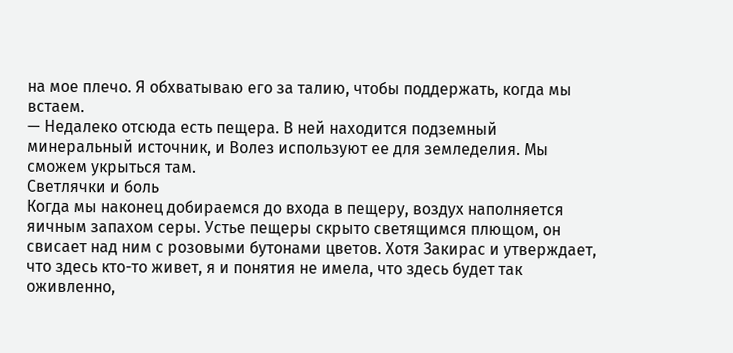на мое плечо. Я обхватываю его за талию, чтобы поддержать, когда мы встаем.
— Недалеко отсюда есть пещера. В ней находится подземный минеральный источник, и Волез используют ее для земледелия. Мы сможем укрыться там.
Светлячки и боль
Когда мы наконец добираемся до входа в пещеру, воздух наполняется яичным запахом серы. Устье пещеры скрыто светящимся плющом, он свисает над ним с розовыми бутонами цветов. Хотя Закирас и утверждает, что здесь кто-то живет, я и понятия не имела, что здесь будет так оживленно,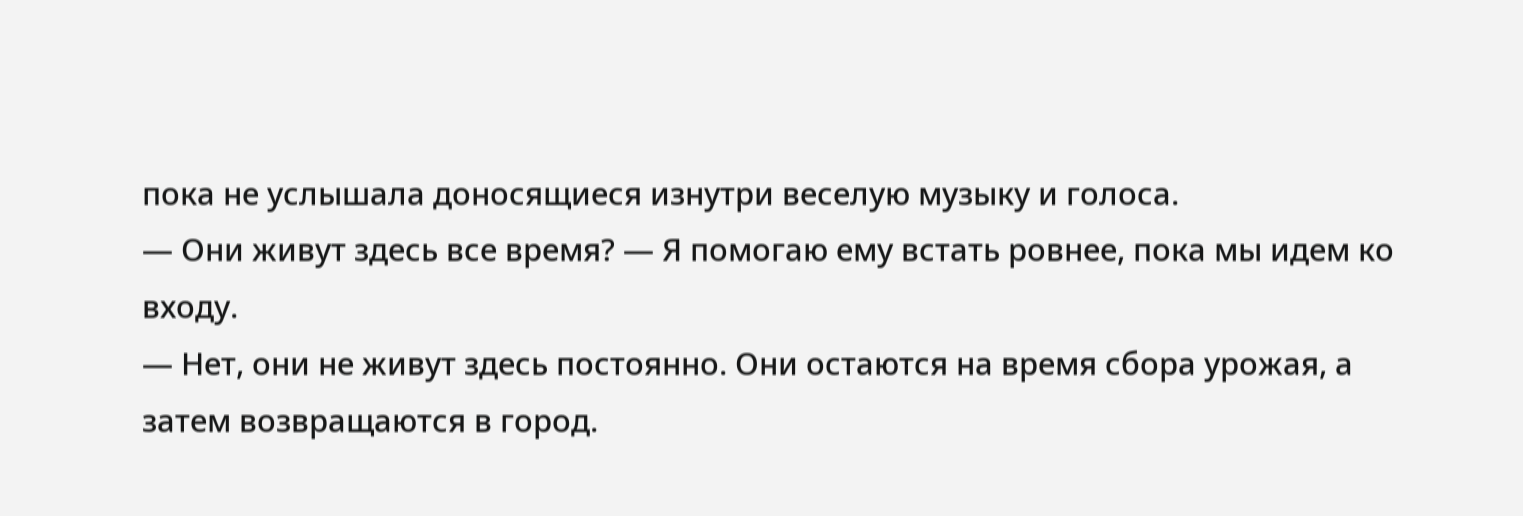пока не услышала доносящиеся изнутри веселую музыку и голоса.
— Они живут здесь все время? — Я помогаю ему встать ровнее, пока мы идем ко входу.
— Нет, они не живут здесь постоянно. Они остаются на время сбора урожая, а затем возвращаются в город.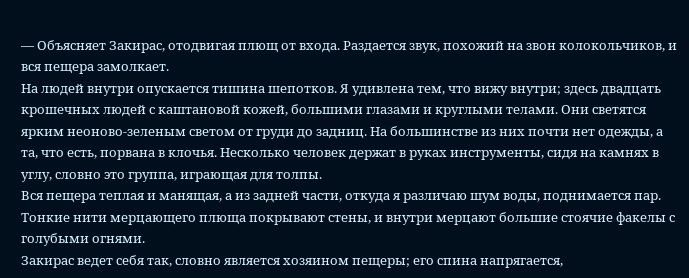— Объясняет Закирас, отодвигая плющ от входа. Раздается звук, похожий на звон колокольчиков, и вся пещера замолкает.
На людей внутри опускается тишина шепотков. Я удивлена тем, что вижу внутри; здесь двадцать крошечных людей с каштановой кожей, большими глазами и круглыми телами. Они светятся ярким неоново-зеленым светом от груди до задниц. На большинстве из них почти нет одежды, а та, что есть, порвана в клочья. Несколько человек держат в руках инструменты, сидя на камнях в углу, словно это группа, играющая для толпы.
Вся пещера теплая и манящая, а из задней части, откуда я различаю шум воды, поднимается пар. Тонкие нити мерцающего плюща покрывают стены, и внутри мерцают большие стоячие факелы с голубыми огнями.
Закирас ведет себя так, словно является хозяином пещеры; его спина напрягается,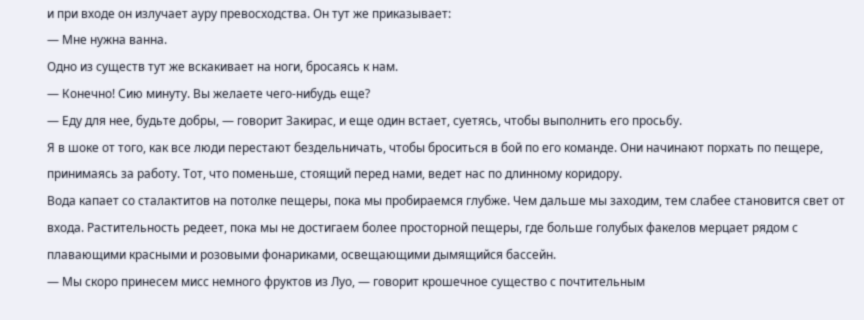и при входе он излучает ауру превосходства. Он тут же приказывает:
— Мне нужна ванна.
Одно из существ тут же вскакивает на ноги, бросаясь к нам.
— Конечно! Сию минуту. Вы желаете чего-нибудь еще?
— Еду для нее, будьте добры, — говорит Закирас, и еще один встает, суетясь, чтобы выполнить его просьбу.
Я в шоке от того, как все люди перестают бездельничать, чтобы броситься в бой по его команде. Они начинают порхать по пещере, принимаясь за работу. Тот, что поменьше, стоящий перед нами, ведет нас по длинному коридору.
Вода капает со сталактитов на потолке пещеры, пока мы пробираемся глубже. Чем дальше мы заходим, тем слабее становится свет от входа. Растительность редеет, пока мы не достигаем более просторной пещеры, где больше голубых факелов мерцает рядом с плавающими красными и розовыми фонариками, освещающими дымящийся бассейн.
— Мы скоро принесем мисс немного фруктов из Луо, — говорит крошечное существо с почтительным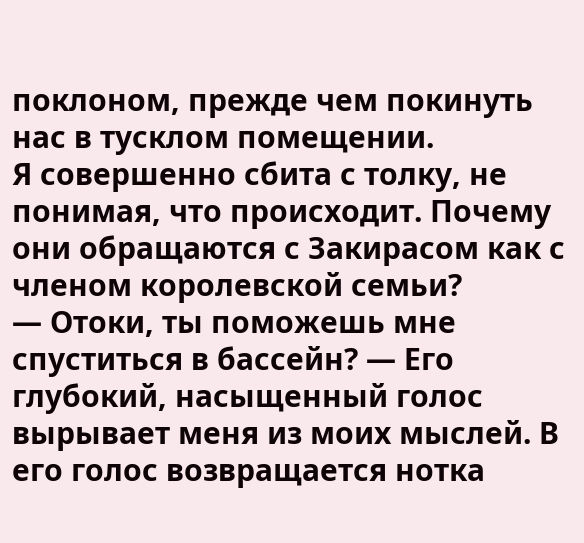поклоном, прежде чем покинуть нас в тусклом помещении.
Я совершенно сбита с толку, не понимая, что происходит. Почему они обращаются с Закирасом как с членом королевской семьи?
— Отоки, ты поможешь мне спуститься в бассейн? — Его глубокий, насыщенный голос вырывает меня из моих мыслей. В его голос возвращается нотка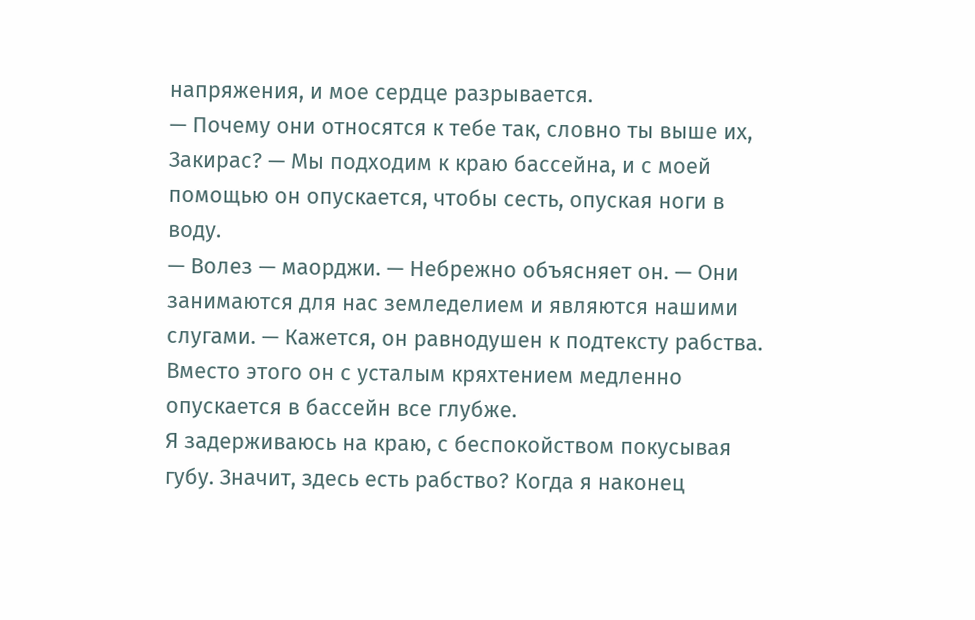напряжения, и мое сердце разрывается.
— Почему они относятся к тебе так, словно ты выше их, Закирас? — Мы подходим к краю бассейна, и с моей помощью он опускается, чтобы сесть, опуская ноги в воду.
— Волез — маорджи. — Небрежно объясняет он. — Они занимаются для нас земледелием и являются нашими слугами. — Кажется, он равнодушен к подтексту рабства. Вместо этого он с усталым кряхтением медленно опускается в бассейн все глубже.
Я задерживаюсь на краю, с беспокойством покусывая губу. Значит, здесь есть рабство? Когда я наконец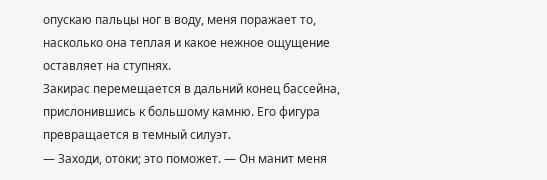опускаю пальцы ног в воду, меня поражает то, насколько она теплая и какое нежное ощущение оставляет на ступнях.
Закирас перемещается в дальний конец бассейна, прислонившись к большому камню. Его фигура превращается в темный силуэт.
— Заходи, отоки; это поможет. — Он манит меня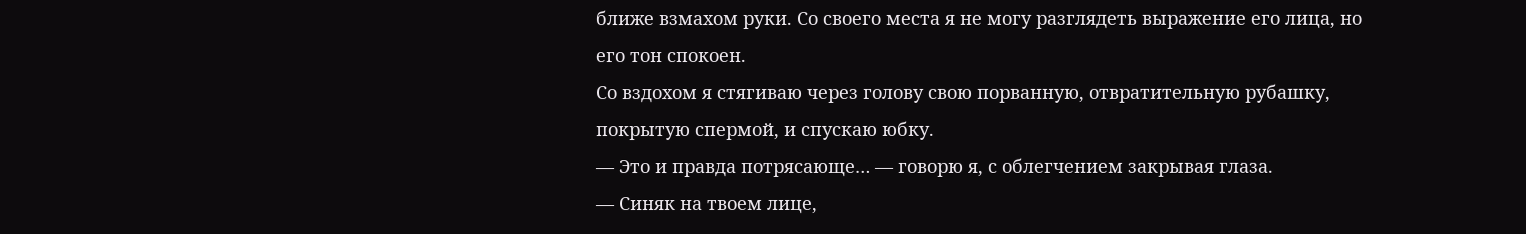ближе взмахом руки. Со своего места я не могу разглядеть выражение его лица, но его тон спокоен.
Со вздохом я стягиваю через голову свою порванную, отвратительную рубашку, покрытую спермой, и спускаю юбку.
— Это и правда потрясающе… — говорю я, с облегчением закрывая глаза.
— Синяк на твоем лице,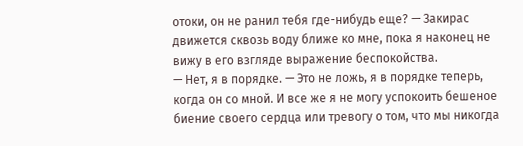отоки, он не ранил тебя где-нибудь еще? — Закирас движется сквозь воду ближе ко мне, пока я наконец не вижу в его взгляде выражение беспокойства.
— Нет, я в порядке. — Это не ложь, я в порядке теперь, когда он со мной. И все же я не могу успокоить бешеное биение своего сердца или тревогу о том, что мы никогда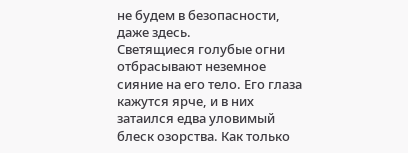не будем в безопасности, даже здесь.
Светящиеся голубые огни отбрасывают неземное сияние на его тело. Его глаза кажутся ярче, и в них затаился едва уловимый блеск озорства. Как только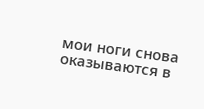мои ноги снова оказываются в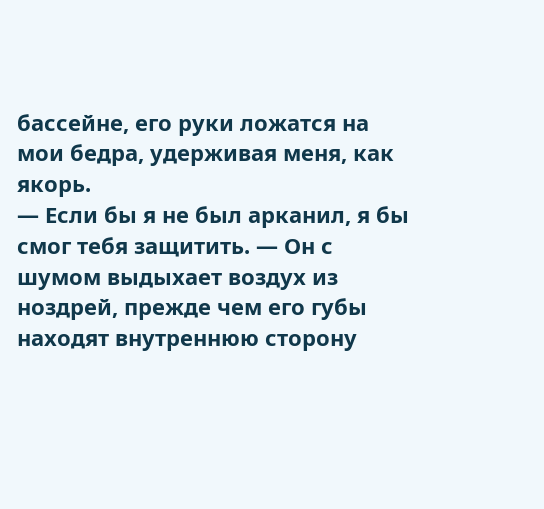бассейне, его руки ложатся на мои бедра, удерживая меня, как якорь.
— Если бы я не был арканил, я бы смог тебя защитить. — Он с шумом выдыхает воздух из ноздрей, прежде чем его губы находят внутреннюю сторону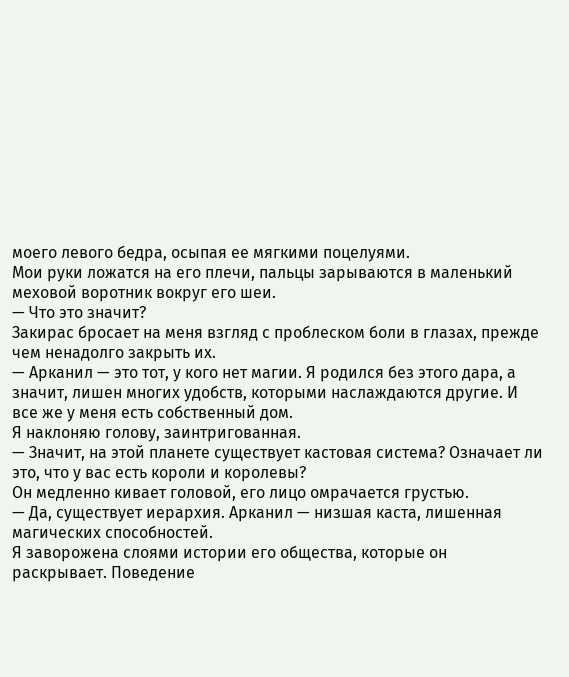моего левого бедра, осыпая ее мягкими поцелуями.
Мои руки ложатся на его плечи, пальцы зарываются в маленький меховой воротник вокруг его шеи.
— Что это значит?
Закирас бросает на меня взгляд с проблеском боли в глазах, прежде чем ненадолго закрыть их.
— Арканил — это тот, у кого нет магии. Я родился без этого дара, а значит, лишен многих удобств, которыми наслаждаются другие. И все же у меня есть собственный дом.
Я наклоняю голову, заинтригованная.
— Значит, на этой планете существует кастовая система? Означает ли это, что у вас есть короли и королевы?
Он медленно кивает головой, его лицо омрачается грустью.
— Да, существует иерархия. Арканил — низшая каста, лишенная магических способностей.
Я заворожена слоями истории его общества, которые он раскрывает. Поведение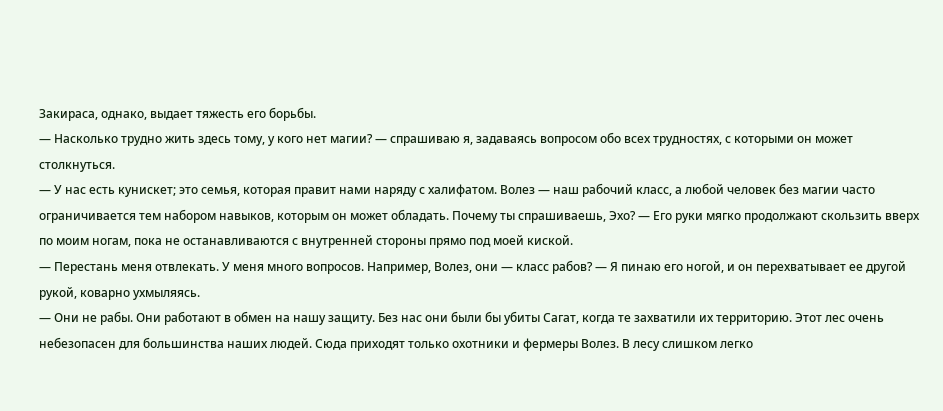Закираса, однако, выдает тяжесть его борьбы.
— Насколько трудно жить здесь тому, у кого нет магии? — спрашиваю я, задаваясь вопросом обо всех трудностях, с которыми он может столкнуться.
— У нас есть кунискет; это семья, которая правит нами наряду с халифатом. Волез — наш рабочий класс, а любой человек без магии часто ограничивается тем набором навыков, которым он может обладать. Почему ты спрашиваешь, Эхо? — Его руки мягко продолжают скользить вверх по моим ногам, пока не останавливаются с внутренней стороны прямо под моей киской.
— Перестань меня отвлекать. У меня много вопросов. Например, Волез, они — класс рабов? — Я пинаю его ногой, и он перехватывает ее другой рукой, коварно ухмыляясь.
— Они не рабы. Они работают в обмен на нашу защиту. Без нас они были бы убиты Сагат, когда те захватили их территорию. Этот лес очень небезопасен для большинства наших людей. Сюда приходят только охотники и фермеры Волез. В лесу слишком легко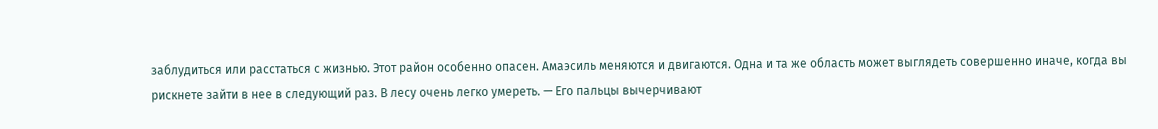заблудиться или расстаться с жизнью. Этот район особенно опасен. Амаэсиль меняются и двигаются. Одна и та же область может выглядеть совершенно иначе, когда вы рискнете зайти в нее в следующий раз. В лесу очень легко умереть. — Его пальцы вычерчивают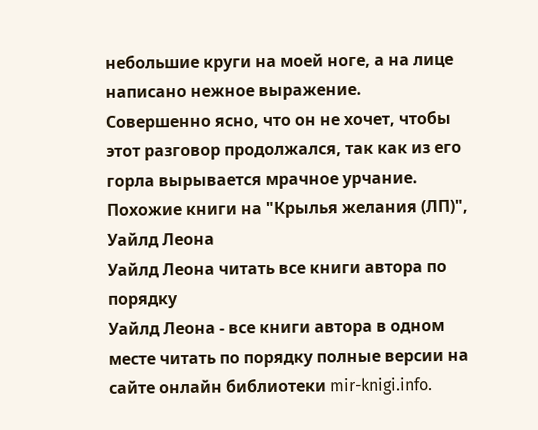небольшие круги на моей ноге, а на лице написано нежное выражение. Совершенно ясно, что он не хочет, чтобы этот разговор продолжался, так как из его горла вырывается мрачное урчание.
Похожие книги на "Крылья желания (ЛП)", Уайлд Леона
Уайлд Леона читать все книги автора по порядку
Уайлд Леона - все книги автора в одном месте читать по порядку полные версии на сайте онлайн библиотеки mir-knigi.info.